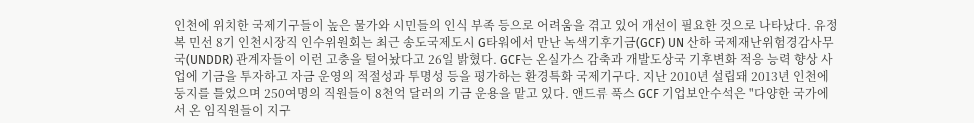인천에 위치한 국제기구들이 높은 물가와 시민들의 인식 부족 등으로 어려움을 겪고 있어 개선이 필요한 것으로 나타났다. 유정복 민선 8기 인천시장직 인수위원회는 최근 송도국제도시 G타워에서 만난 녹색기후기금(GCF) UN 산하 국제재난위험경감사무국(UNDDR) 관계자들이 이런 고충을 털어놨다고 26일 밝혔다. GCF는 온실가스 감축과 개발도상국 기후변화 적응 능력 향상 사업에 기금을 투자하고 자금 운영의 적절성과 투명성 등을 평가하는 환경특화 국제기구다. 지난 2010년 설립돼 2013년 인천에 둥지를 틀었으며 250여명의 직원들이 8천억 달러의 기금 운용을 맡고 있다. 앤드류 푹스 GCF 기업보안수석은 "다양한 국가에서 온 임직원들이 지구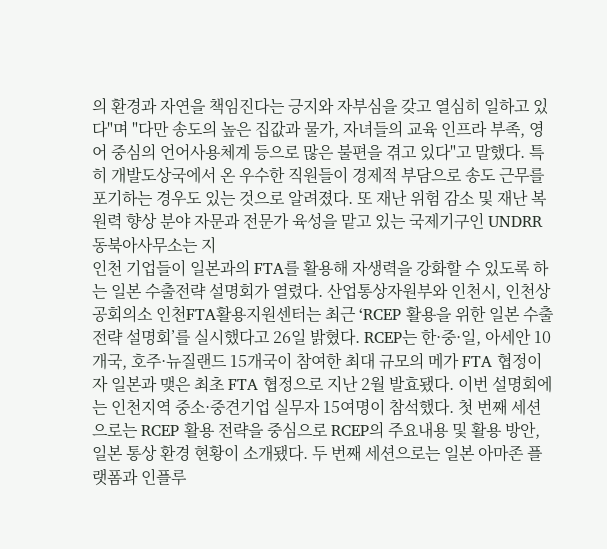의 환경과 자연을 책임진다는 긍지와 자부심을 갖고 열심히 일하고 있다"며 "다만 송도의 높은 집값과 물가, 자녀들의 교육 인프라 부족, 영어 중심의 언어사용체계 등으로 많은 불편을 겪고 있다"고 말했다. 특히 개발도상국에서 온 우수한 직원들이 경제적 부담으로 송도 근무를 포기하는 경우도 있는 것으로 알려졌다. 또 재난 위험 감소 및 재난 복원력 향상 분야 자문과 전문가 육성을 맡고 있는 국제기구인 UNDRR 동북아사무소는 지
인천 기업들이 일본과의 FTA를 활용해 자생력을 강화할 수 있도록 하는 일본 수출전략 설명회가 열렸다. 산업통상자원부와 인천시, 인천상공회의소 인천FTA활용지원센터는 최근 ‘RCEP 활용을 위한 일본 수출 전략 설명회’를 실시했다고 26일 밝혔다. RCEP는 한·중·일, 아세안 10개국, 호주·뉴질랜드 15개국이 참여한 최대 규모의 메가 FTA 협정이자 일본과 맺은 최초 FTA 협정으로 지난 2월 발효됐다. 이번 설명회에는 인천지역 중소·중견기업 실무자 15여명이 참석했다. 첫 번째 세션으로는 RCEP 활용 전략을 중심으로 RCEP의 주요내용 및 활용 방안, 일본 통상 환경 현황이 소개됐다. 두 번째 세션으로는 일본 아마존 플랫폼과 인플루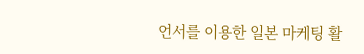언서를 이용한 일본 마케팅 활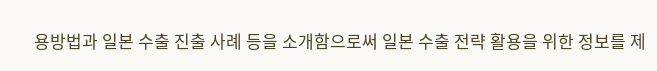용방법과 일본 수출 진출 사례 등을 소개함으로써 일본 수출 전략 활용을 위한 정보를 제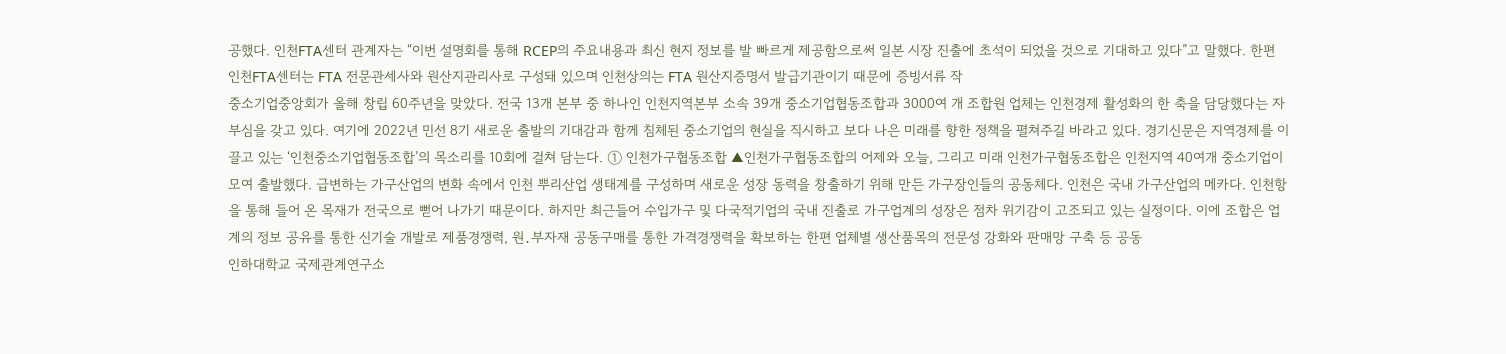공했다. 인천FTA센터 관계자는 “이번 설명회를 통해 RCEP의 주요내용과 최신 현지 정보를 발 빠르게 제공함으로써 일본 시장 진출에 초석이 되었을 것으로 기대하고 있다”고 말했다. 한편 인천FTA센터는 FTA 전문관세사와 원산지관리사로 구성돼 있으며 인천상의는 FTA 원산지증명서 발급기관이기 때문에 증빙서류 작
중소기업중앙회가 올해 창립 60주년을 맞았다. 전국 13개 본부 중 하나인 인천지역본부 소속 39개 중소기업협동조합과 3000여 개 조합원 업체는 인천경제 활성화의 한 축을 담당했다는 자부심을 갖고 있다. 여기에 2022년 민선 8기 새로운 출발의 기대감과 함께 침체된 중소기업의 현실을 직시하고 보다 나은 미래를 향한 정책을 펼쳐주길 바라고 있다. 경기신문은 지역경제를 이끌고 있는 ‘인천중소기업협동조합’의 목소리를 10회에 걸쳐 담는다. ① 인천가구협동조합 ▲인천가구협동조합의 어제와 오늘, 그리고 미래 인천가구협동조합은 인천지역 40여개 중소기업이 모여 출발했다. 급변하는 가구산업의 변화 속에서 인천 뿌리산업 생태계를 구성하며 새로운 성장 동력을 창출하기 위해 만든 가구장인들의 공동체다. 인천은 국내 가구산업의 메카다. 인천항을 통해 들어 온 목재가 전국으로 뻗어 나가기 때문이다. 하지만 최근들어 수입가구 및 다국적기업의 국내 진출로 가구업계의 성장은 점차 위기감이 고조되고 있는 실정이다. 이에 조합은 업계의 정보 공유를 통한 신기술 개발로 제품경쟁력, 원․부자재 공동구매를 통한 가격경쟁력을 확보하는 한편 업체별 생산품목의 전문성 강화와 판매망 구축 등 공동
인하대학교 국제관계연구소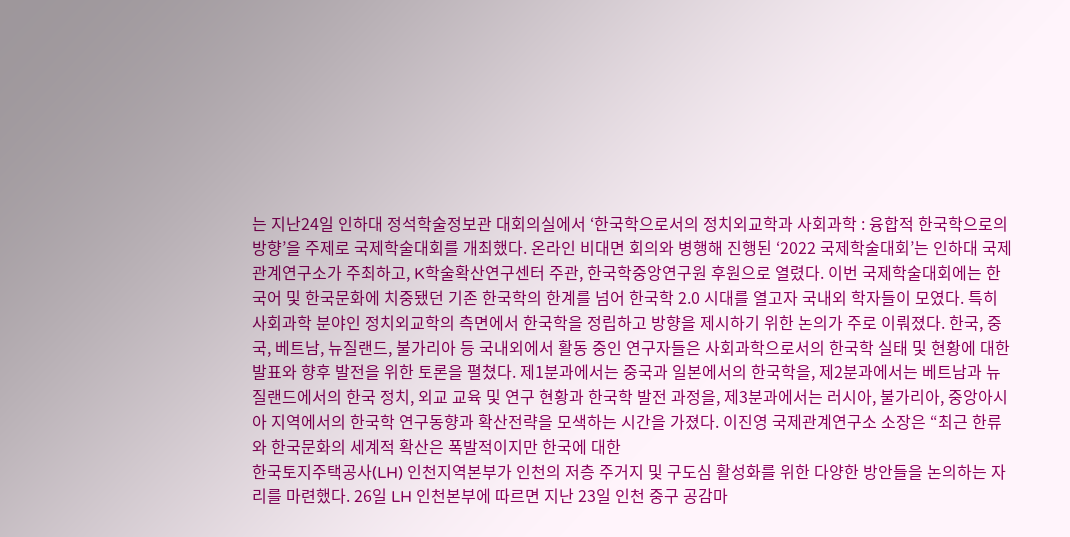는 지난24일 인하대 정석학술정보관 대회의실에서 ‘한국학으로서의 정치외교학과 사회과학 : 융합적 한국학으로의 방향’을 주제로 국제학술대회를 개최했다. 온라인 비대면 회의와 병행해 진행된 ‘2022 국제학술대회’는 인하대 국제관계연구소가 주최하고, K학술확산연구센터 주관, 한국학중앙연구원 후원으로 열렸다. 이번 국제학술대회에는 한국어 및 한국문화에 치중됐던 기존 한국학의 한계를 넘어 한국학 2.0 시대를 열고자 국내외 학자들이 모였다. 특히 사회과학 분야인 정치외교학의 측면에서 한국학을 정립하고 방향을 제시하기 위한 논의가 주로 이뤄졌다. 한국, 중국, 베트남, 뉴질랜드, 불가리아 등 국내외에서 활동 중인 연구자들은 사회과학으로서의 한국학 실태 및 현황에 대한 발표와 향후 발전을 위한 토론을 펼쳤다. 제1분과에서는 중국과 일본에서의 한국학을, 제2분과에서는 베트남과 뉴질랜드에서의 한국 정치, 외교 교육 및 연구 현황과 한국학 발전 과정을, 제3분과에서는 러시아, 불가리아, 중앙아시아 지역에서의 한국학 연구동향과 확산전략을 모색하는 시간을 가졌다. 이진영 국제관계연구소 소장은 “최근 한류와 한국문화의 세계적 확산은 폭발적이지만 한국에 대한
한국토지주택공사(LH) 인천지역본부가 인천의 저층 주거지 및 구도심 활성화를 위한 다양한 방안들을 논의하는 자리를 마련했다. 26일 LH 인천본부에 따르면 지난 23일 인천 중구 공감마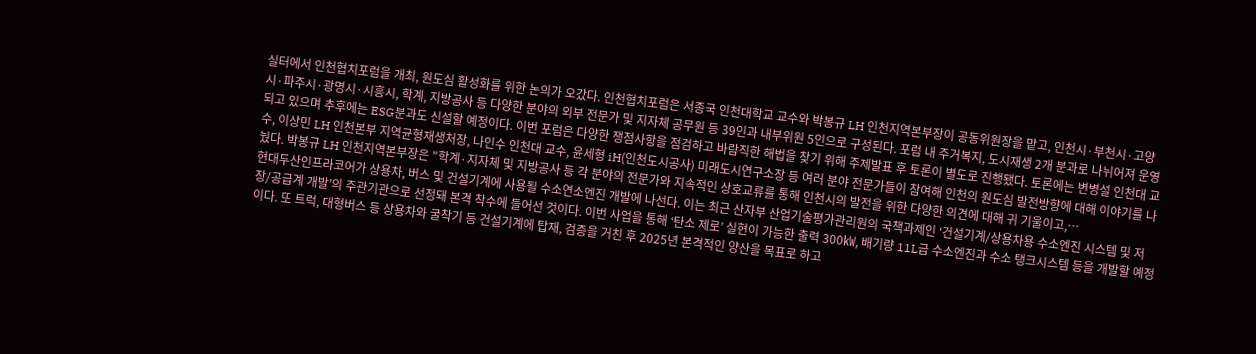실터에서 인천협치포럼을 개최, 원도심 활성화를 위한 논의가 오갔다. 인천협치포럼은 서종국 인천대학교 교수와 박봉규 LH 인천지역본부장이 공동위원장을 맡고, 인천시·부천시·고양시·파주시·광명시·시흥시, 학계, 지방공사 등 다양한 분야의 외부 전문가 및 지자체 공무원 등 39인과 내부위원 5인으로 구성된다. 포럼 내 주거복지, 도시재생 2개 분과로 나뉘어져 운영되고 있으며 추후에는 ESG분과도 신설할 예정이다. 이번 포럼은 다양한 쟁점사항을 점검하고 바람직한 해법을 찾기 위해 주제발표 후 토론이 별도로 진행됐다. 토론에는 변병설 인천대 교수, 이상민 LH 인천본부 지역균형재생처장, 나인수 인천대 교수, 윤세형 iH(인천도시공사) 미래도시연구소장 등 여러 분야 전문가들이 참여해 인천의 원도심 발전방향에 대해 이야기를 나눴다. 박봉규 LH 인천지역본부장은 "학계·지자체 및 지방공사 등 각 분야의 전문가와 지속적인 상호교류를 통해 인천시의 발전을 위한 다양한 의견에 대해 귀 기울이고,…
현대두산인프라코어가 상용차, 버스 및 건설기계에 사용될 수소연소엔진 개발에 나선다. 이는 최근 산자부 산업기술평가관리원의 국책과제인 ‘건설기계/상용차용 수소엔진 시스템 및 저장/공급계 개발’의 주관기관으로 선정돼 본격 착수에 들어선 것이다. 이번 사업을 통해 ‘탄소 제로’ 실현이 가능한 출력 300㎾, 배기량 11L급 수소엔진과 수소 탱크시스템 등을 개발할 예정이다. 또 트럭, 대형버스 등 상용차와 굴착기 등 건설기계에 탑재, 검증을 거친 후 2025년 본격적인 양산을 목표로 하고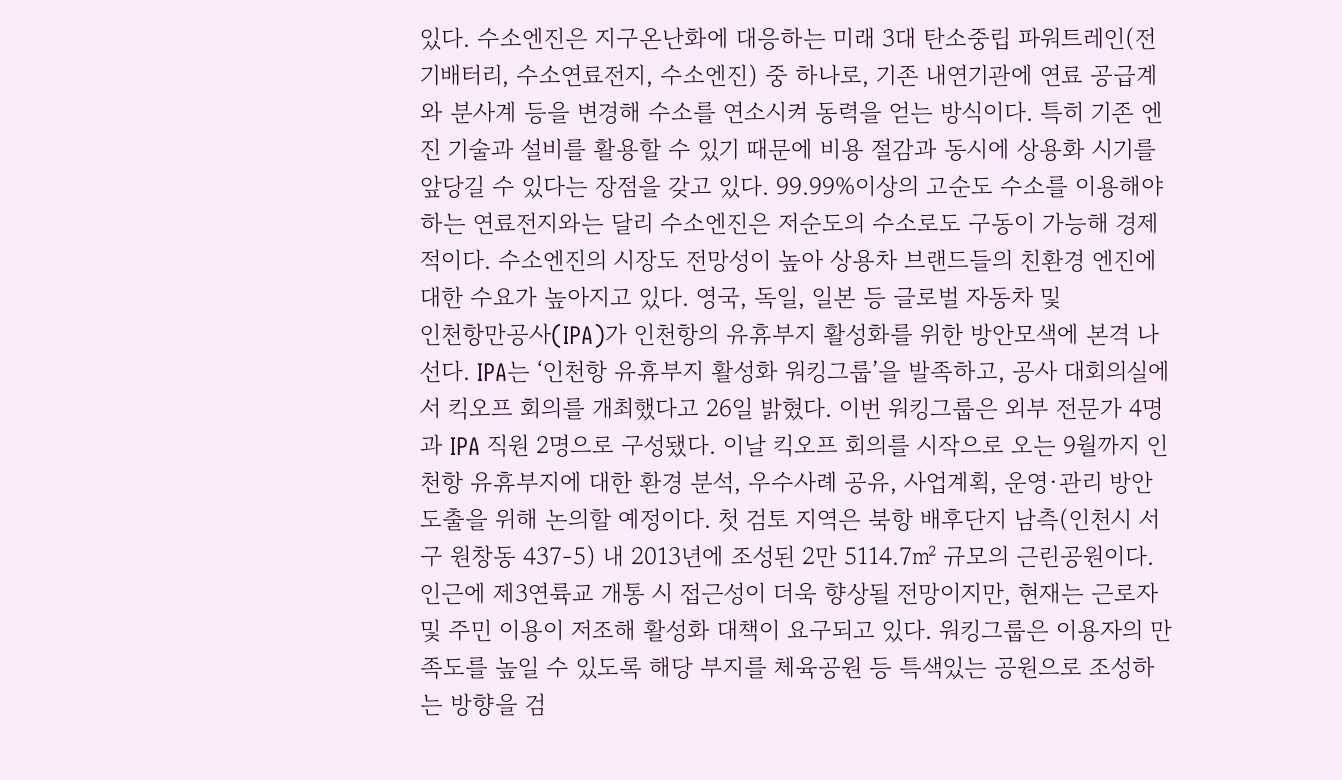있다. 수소엔진은 지구온난화에 대응하는 미래 3대 탄소중립 파워트레인(전기배터리, 수소연료전지, 수소엔진) 중 하나로, 기존 내연기관에 연료 공급계와 분사계 등을 변경해 수소를 연소시켜 동력을 얻는 방식이다. 특히 기존 엔진 기술과 설비를 활용할 수 있기 때문에 비용 절감과 동시에 상용화 시기를 앞당길 수 있다는 장점을 갖고 있다. 99.99%이상의 고순도 수소를 이용해야 하는 연료전지와는 달리 수소엔진은 저순도의 수소로도 구동이 가능해 경제적이다. 수소엔진의 시장도 전망성이 높아 상용차 브랜드들의 친환경 엔진에 대한 수요가 높아지고 있다. 영국, 독일, 일본 등 글로벌 자동차 및
인천항만공사(IPA)가 인천항의 유휴부지 활성화를 위한 방안모색에 본격 나선다. IPA는 ‘인천항 유휴부지 활성화 워킹그룹’을 발족하고, 공사 대회의실에서 킥오프 회의를 개최했다고 26일 밝혔다. 이번 워킹그룹은 외부 전문가 4명과 IPA 직원 2명으로 구성됐다. 이날 킥오프 회의를 시작으로 오는 9월까지 인천항 유휴부지에 대한 환경 분석, 우수사례 공유, 사업계획, 운영·관리 방안 도출을 위해 논의할 예정이다. 첫 검토 지역은 북항 배후단지 남측(인천시 서구 원창동 437-5) 내 2013년에 조성된 2만 5114.7㎡ 규모의 근린공원이다. 인근에 제3연륙교 개통 시 접근성이 더욱 향상될 전망이지만, 현재는 근로자 및 주민 이용이 저조해 활성화 대책이 요구되고 있다. 워킹그룹은 이용자의 만족도를 높일 수 있도록 해당 부지를 체육공원 등 특색있는 공원으로 조성하는 방향을 검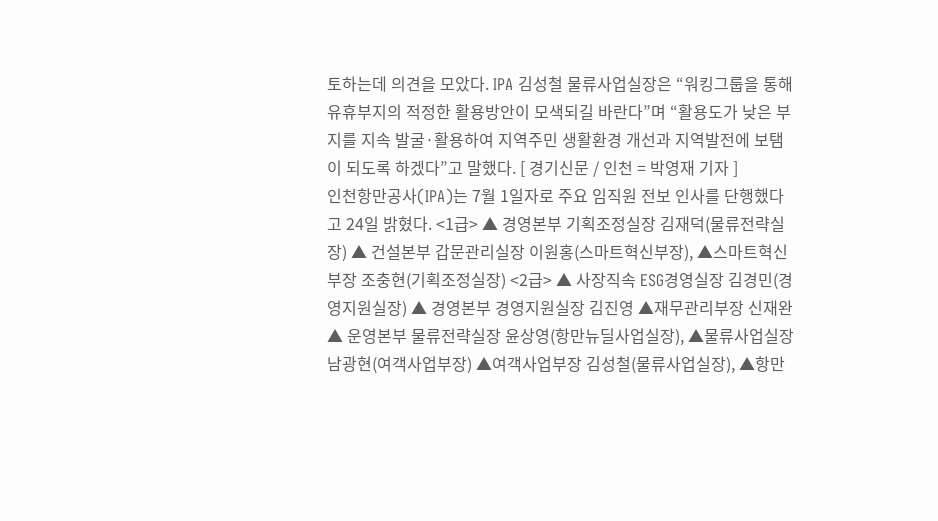토하는데 의견을 모았다. IPA 김성철 물류사업실장은 “워킹그룹을 통해 유휴부지의 적정한 활용방안이 모색되길 바란다”며 “활용도가 낮은 부지를 지속 발굴·활용하여 지역주민 생활환경 개선과 지역발전에 보탬이 되도록 하겠다”고 말했다. [ 경기신문 / 인천 = 박영재 기자 ]
인천항만공사(IPA)는 7월 1일자로 주요 임직원 전보 인사를 단행했다고 24일 밝혔다. <1급> ▲ 경영본부 기획조정실장 김재덕(물류전략실장) ▲ 건설본부 갑문관리실장 이원홍(스마트혁신부장), ▲스마트혁신부장 조충현(기획조정실장) <2급> ▲ 사장직속 ESG경영실장 김경민(경영지원실장) ▲ 경영본부 경영지원실장 김진영 ▲재무관리부장 신재완 ▲ 운영본부 물류전략실장 윤상영(항만뉴딜사업실장), ▲물류사업실장 남광현(여객사업부장) ▲여객사업부장 김성철(물류사업실장), ▲항만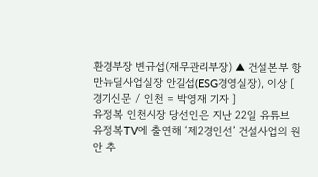환경부장 변규섭(재무관리부장) ▲ 건설본부 항만뉴딜사업실장 안길섭(ESG경영실장), 이상 [ 경기신문 / 인천 = 박영재 기자 ]
유정복 인천시장 당선인은 지난 22일 유튜브 유정복TV에 출연해 ‘제2경인선’ 건설사업의 원안 추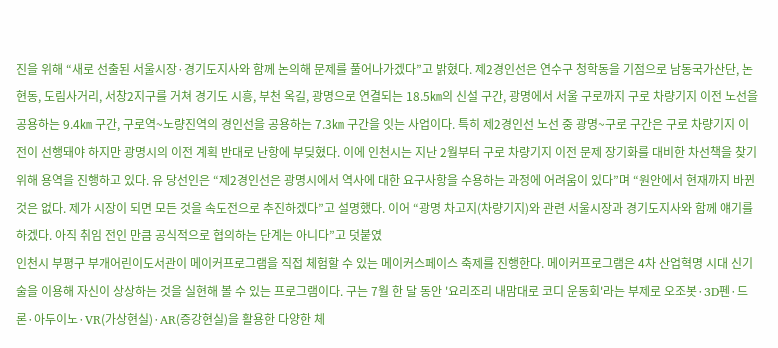진을 위해 “새로 선출된 서울시장·경기도지사와 함께 논의해 문제를 풀어나가겠다”고 밝혔다. 제2경인선은 연수구 청학동을 기점으로 남동국가산단, 논현동, 도림사거리, 서창2지구를 거쳐 경기도 시흥, 부천 옥길, 광명으로 연결되는 18.5㎞의 신설 구간, 광명에서 서울 구로까지 구로 차량기지 이전 노선을 공용하는 9.4㎞ 구간, 구로역~노량진역의 경인선을 공용하는 7.3㎞ 구간을 잇는 사업이다. 특히 제2경인선 노선 중 광명~구로 구간은 구로 차량기지 이전이 선행돼야 하지만 광명시의 이전 계획 반대로 난항에 부딪혔다. 이에 인천시는 지난 2월부터 구로 차량기지 이전 문제 장기화를 대비한 차선책을 찾기 위해 용역을 진행하고 있다. 유 당선인은 “제2경인선은 광명시에서 역사에 대한 요구사항을 수용하는 과정에 어려움이 있다”며 “원안에서 현재까지 바뀐 것은 없다. 제가 시장이 되면 모든 것을 속도전으로 추진하겠다”고 설명했다. 이어 “광명 차고지(차량기지)와 관련 서울시장과 경기도지사와 함께 얘기를 하겠다. 아직 취임 전인 만큼 공식적으로 협의하는 단계는 아니다”고 덧붙였
인천시 부평구 부개어린이도서관이 메이커프로그램을 직접 체험할 수 있는 메이커스페이스 축제를 진행한다. 메이커프로그램은 4차 산업혁명 시대 신기술을 이용해 자신이 상상하는 것을 실현해 볼 수 있는 프로그램이다. 구는 7월 한 달 동안 '요리조리 내맘대로 코디 운동회'라는 부제로 오조봇·3D펜·드론·아두이노·VR(가상현실)·AR(증강현실)을 활용한 다양한 체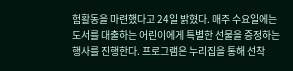험활동을 마련했다고 24일 밝혔다. 매주 수요일에는 도서를 대출하는 어린이에게 특별한 선물을 증정하는 행사를 진행한다. 프로그램은 누리집을 통해 선착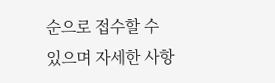순으로 접수할 수 있으며 자세한 사항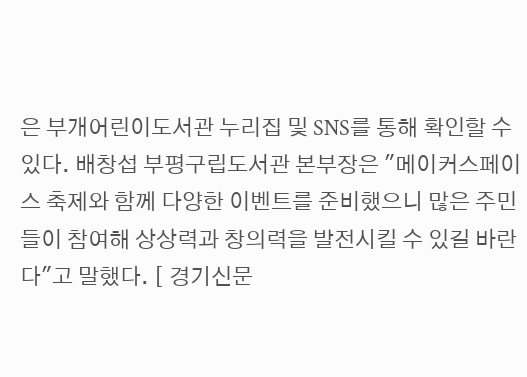은 부개어린이도서관 누리집 및 SNS를 통해 확인할 수 있다. 배창섭 부평구립도서관 본부장은 "메이커스페이스 축제와 함께 다양한 이벤트를 준비했으니 많은 주민들이 참여해 상상력과 창의력을 발전시킬 수 있길 바란다"고 말했다. [ 경기신문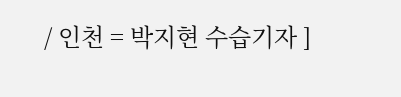/ 인천 = 박지현 수습기자 ]